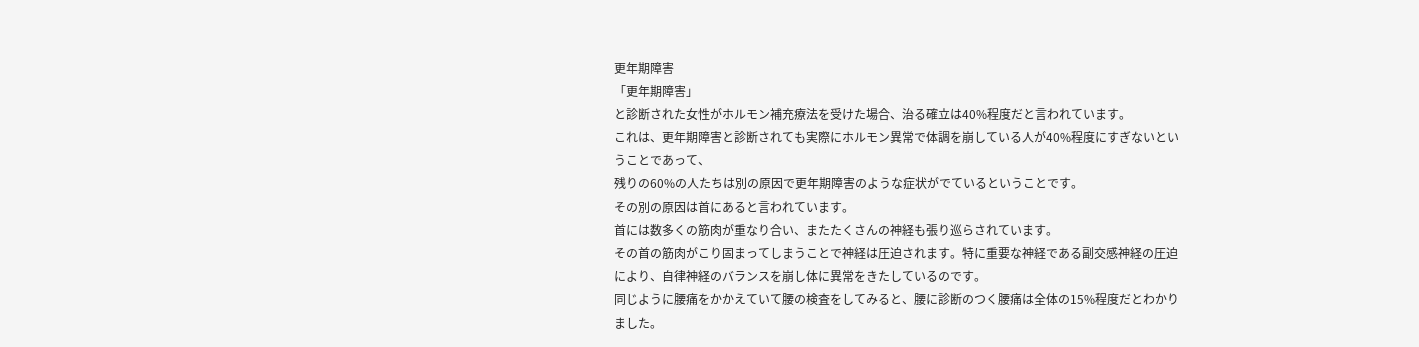更年期障害
「更年期障害」
と診断された女性がホルモン補充療法を受けた場合、治る確立は40%程度だと言われています。
これは、更年期障害と診断されても実際にホルモン異常で体調を崩している人が40%程度にすぎないということであって、
残りの60%の人たちは別の原因で更年期障害のような症状がでているということです。
その別の原因は首にあると言われています。
首には数多くの筋肉が重なり合い、またたくさんの神経も張り巡らされています。
その首の筋肉がこり固まってしまうことで神経は圧迫されます。特に重要な神経である副交感神経の圧迫により、自律神経のバランスを崩し体に異常をきたしているのです。
同じように腰痛をかかえていて腰の検査をしてみると、腰に診断のつく腰痛は全体の15%程度だとわかりました。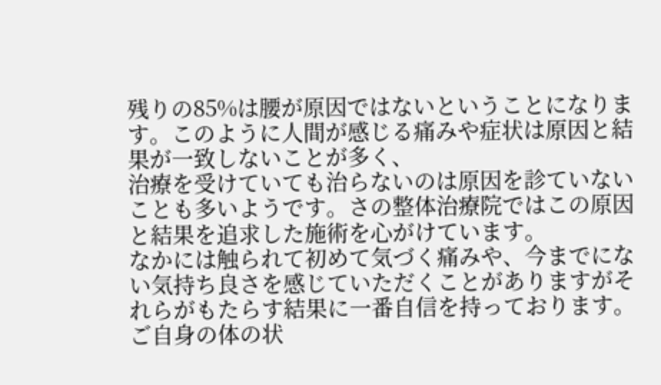残りの85%は腰が原因ではないということになります。このように人間が感じる痛みや症状は原因と結果が一致しないことが多く、
治療を受けていても治らないのは原因を診ていないことも多いようです。さの整体治療院ではこの原因と結果を追求した施術を心がけています。
なかには触られて初めて気づく痛みや、今までにない気持ち良さを感じていただくことがありますがそれらがもたらす結果に一番自信を持っております。
ご自身の体の状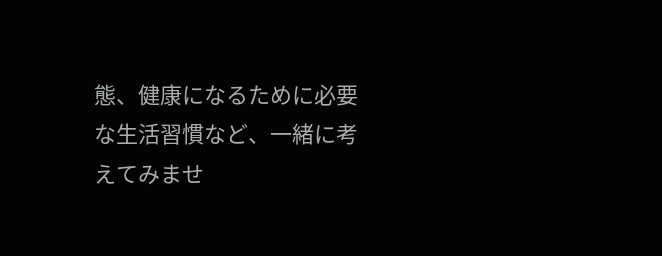態、健康になるために必要な生活習慣など、一緒に考えてみませ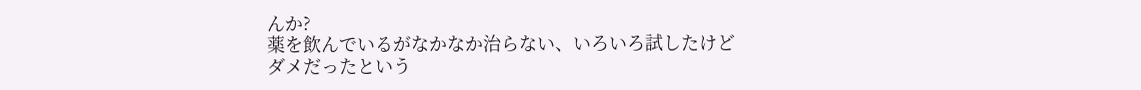んか?
薬を飲んでいるがなかなか治らない、いろいろ試したけどダメだったという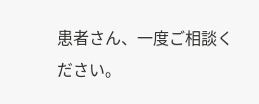患者さん、一度ご相談ください。